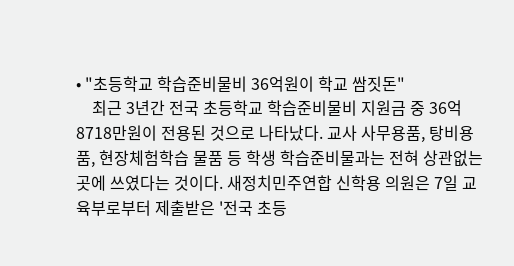• "초등학교 학습준비물비 36억원이 학교 쌈짓돈"
    최근 3년간 전국 초등학교 학습준비물비 지원금 중 36억8718만원이 전용된 것으로 나타났다. 교사 사무용품, 탕비용품, 현장체험학습 물품 등 학생 학습준비물과는 전혀 상관없는 곳에 쓰였다는 것이다. 새정치민주연합 신학용 의원은 7일 교육부로부터 제출받은 '전국 초등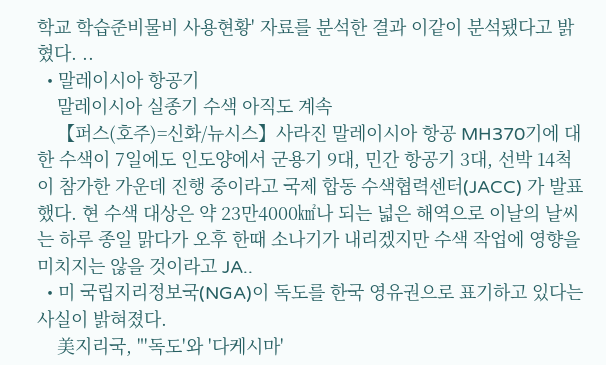학교 학습준비물비 사용현황' 자료를 분석한 결과 이같이 분석됐다고 밝혔다. ..
  • 말레이시아 항공기
    말레이시아 실종기 수색 아직도 계속
    【퍼스(호주)=신화/뉴시스】사라진 말레이시아 항공 MH370기에 대한 수색이 7일에도 인도양에서 군용기 9대, 민간 항공기 3대, 선박 14척이 참가한 가운데 진행 중이라고 국제 합동 수색협력센터(JACC) 가 발표했다. 현 수색 대상은 약 23만4000㎢나 되는 넓은 해역으로 이날의 날씨는 하루 종일 맑다가 오후 한때 소나기가 내리겠지만 수색 작업에 영향을 미치지는 않을 것이라고 JA..
  • 미 국립지리정보국(NGA)이 독도를 한국 영유권으로 표기하고 있다는 사실이 밝혀졌다.
    美지리국, "'독도'와 '다케시마'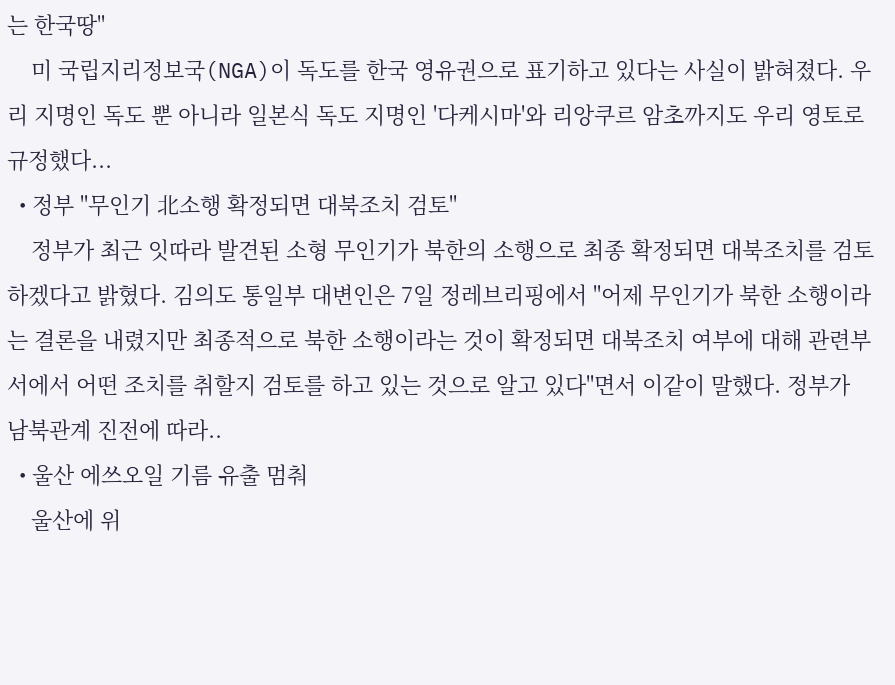는 한국땅"
    미 국립지리정보국(NGA)이 독도를 한국 영유권으로 표기하고 있다는 사실이 밝혀졌다. 우리 지명인 독도 뿐 아니라 일본식 독도 지명인 '다케시마'와 리앙쿠르 암초까지도 우리 영토로 규정했다...
  • 정부 "무인기 北소행 확정되면 대북조치 검토"
    정부가 최근 잇따라 발견된 소형 무인기가 북한의 소행으로 최종 확정되면 대북조치를 검토하겠다고 밝혔다. 김의도 통일부 대변인은 7일 정레브리핑에서 "어제 무인기가 북한 소행이라는 결론을 내렸지만 최종적으로 북한 소행이라는 것이 확정되면 대북조치 여부에 대해 관련부서에서 어떤 조치를 취할지 검토를 하고 있는 것으로 알고 있다"면서 이같이 말했다. 정부가 남북관계 진전에 따라..
  • 울산 에쓰오일 기름 유출 멈춰
    울산에 위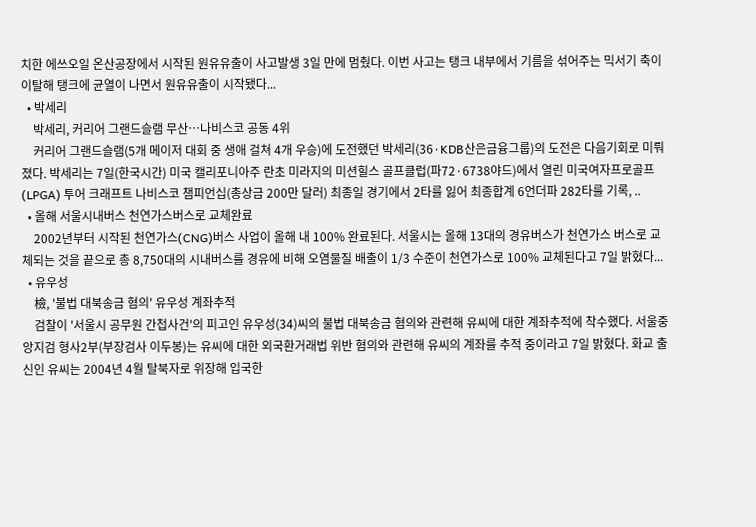치한 에쓰오일 온산공장에서 시작된 원유유출이 사고발생 3일 만에 멈췄다. 이번 사고는 탱크 내부에서 기름을 섞어주는 믹서기 축이 이탈해 탱크에 균열이 나면서 원유유출이 시작됐다...
  • 박세리
    박세리, 커리어 그랜드슬램 무산…나비스코 공동 4위
    커리어 그랜드슬램(5개 메이저 대회 중 생애 걸쳐 4개 우승)에 도전했던 박세리(36·KDB산은금융그룹)의 도전은 다음기회로 미뤄졌다. 박세리는 7일(한국시간) 미국 캘리포니아주 란초 미라지의 미션힐스 골프클럽(파72·6738야드)에서 열린 미국여자프로골프(LPGA) 투어 크래프트 나비스코 챔피언십(총상금 200만 달러) 최종일 경기에서 2타를 잃어 최종합계 6언더파 282타를 기록, ..
  • 올해 서울시내버스 천연가스버스로 교체완료
    2002년부터 시작된 천연가스(CNG)버스 사업이 올해 내 100% 완료된다. 서울시는 올해 13대의 경유버스가 천연가스 버스로 교체되는 것을 끝으로 총 8,750대의 시내버스를 경유에 비해 오염물질 배출이 1/3 수준이 천연가스로 100% 교체된다고 7일 밝혔다...
  • 유우성
    檢, '불법 대북송금 혐의' 유우성 계좌추적
    검찰이 '서울시 공무원 간첩사건'의 피고인 유우성(34)씨의 불법 대북송금 혐의와 관련해 유씨에 대한 계좌추적에 착수했다. 서울중앙지검 형사2부(부장검사 이두봉)는 유씨에 대한 외국환거래법 위반 혐의와 관련해 유씨의 계좌를 추적 중이라고 7일 밝혔다. 화교 출신인 유씨는 2004년 4월 탈북자로 위장해 입국한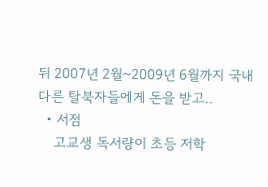뒤 2007년 2월~2009년 6월까지 국내 다른 탈북자들에게 돈을 받고..
  • 서점
    고교생 독서량이 초등 저학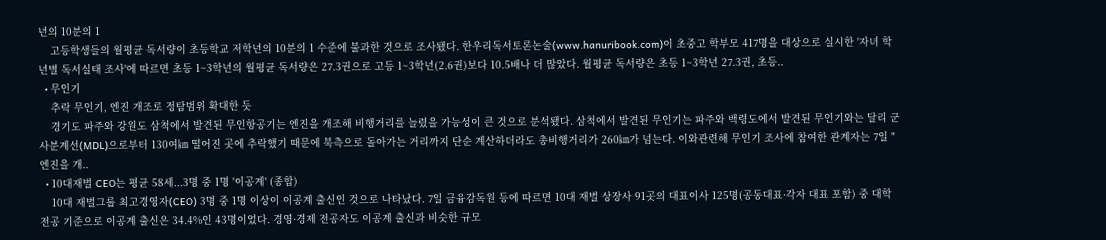년의 10분의 1
    고등학생들의 월평균 독서량이 초등학교 저학년의 10분의 1 수준에 불과한 것으로 조사됐다. 한우리독서토론논술(www.hanuribook.com)이 초중고 학부모 417명을 대상으로 실시한 '자녀 학년별 독서실태 조사'에 따르면 초등 1~3학년의 월평균 독서량은 27.3권으로 고등 1~3학년(2.6권)보다 10.5배나 더 많았다. 월평균 독서량은 초등 1~3학년 27.3권, 초등..
  • 무인기
    추락 무인기, 엔진 개조로 정탐범위 확대한 듯
    경기도 파주와 강원도 삼척에서 발견된 무인항공기는 엔진을 개조해 비행거리를 늘렸을 가능성이 큰 것으로 분석됐다. 삼척에서 발견된 무인기는 파주와 백령도에서 발견된 무인기와는 달리 군사분계선(MDL)으로부터 130여㎞ 떨어진 곳에 추락했기 때문에 북측으로 돌아가는 거리까지 단순 계산하더라도 총비행거리가 260㎞가 넘는다. 이와관련해 무인기 조사에 참여한 관계자는 7일 "엔진을 개..
  • 10대재벌 CEO는 평균 58세...3명 중 1명 '이공계' (종합)
    10대 재벌그룹 최고경영자(CEO) 3명 중 1명 이상이 이공계 출신인 것으로 나타났다. 7일 금융감독원 등에 따르면 10대 재벌 상장사 91곳의 대표이사 125명(공동대표·각자 대표 포함) 중 대학 전공 기준으로 이공계 출신은 34.4%인 43명이었다. 경영·경제 전공자도 이공계 출신과 비슷한 규모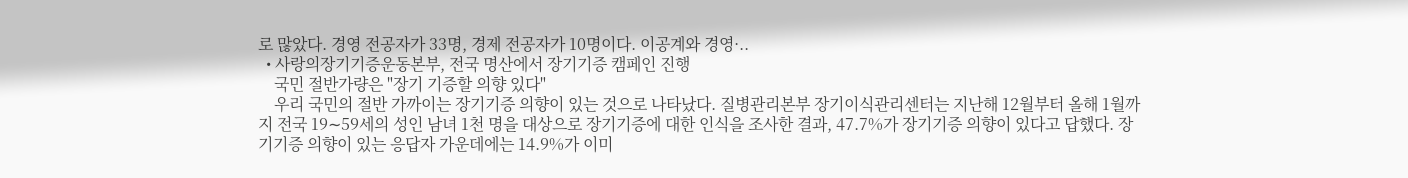로 많았다. 경영 전공자가 33명, 경제 전공자가 10명이다. 이공계와 경영·..
  • 사랑의장기기증운동본부, 전국 명산에서 장기기증 캠페인 진행
    국민 절반가량은 "장기 기증할 의향 있다"
    우리 국민의 절반 가까이는 장기기증 의향이 있는 것으로 나타났다. 질병관리본부 장기이식관리센터는 지난해 12월부터 올해 1월까지 전국 19∼59세의 성인 남녀 1천 명을 대상으로 장기기증에 대한 인식을 조사한 결과, 47.7%가 장기기증 의향이 있다고 답했다. 장기기증 의향이 있는 응답자 가운데에는 14.9%가 이미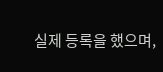실제 등록을 했으며,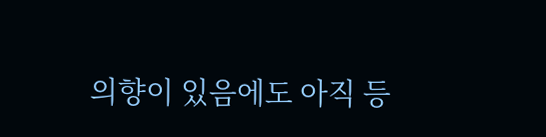의향이 있음에도 아직 등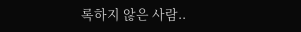록하지 않은 사람..